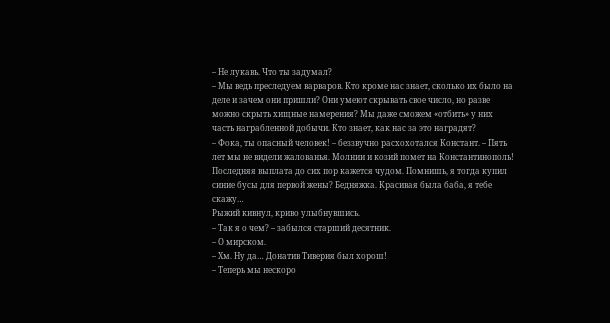– Не лукавь. Что ты задумал?
– Мы ведь преследуем варваров. Кто кроме нас знает, сколько их было на деле и зачем они пришли? Они умеют скрывать свое число, но разве можно скрыть хищные намерения? Мы даже сможем «отбить» у них часть награбленной добычи. Кто знает, как нас за это наградят?
– Фока, ты опасный человек! – беззвучно расхохотался Констант. – Пять лет мы не видели жалованья. Молнии и козий помет на Константинополь! Последняя выплата до сих пор кажется чудом. Помнишь, я тогда купил синие бусы для первой жены? Бедняжка. Красивая была баба, я тебе скажу…
Рыжий кивнул, криво улыбнувшись.
– Так я о чем? – забылся старший десятник.
– О мирском.
– Хм. Ну да… Донатив Тиверия был хорош!
– Теперь мы нескоро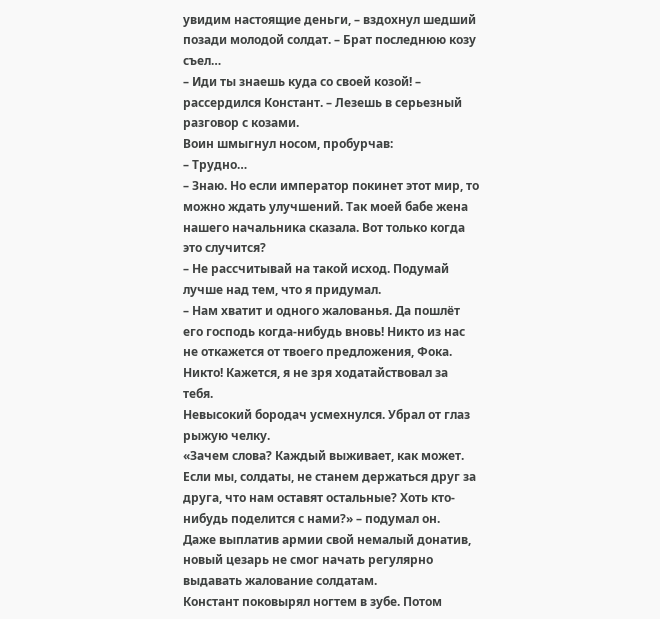увидим настоящие деньги, – вздохнул шедший позади молодой солдат. – Брат последнюю козу съел…
– Иди ты знаешь куда со своей козой! – рассердился Констант. – Лезешь в серьезный разговор с козами.
Воин шмыгнул носом, пробурчав:
– Трудно…
– Знаю. Но если император покинет этот мир, то можно ждать улучшений. Так моей бабе жена нашего начальника сказала. Вот только когда это случится?
– Не рассчитывай на такой исход. Подумай лучше над тем, что я придумал.
– Нам хватит и одного жалованья. Да пошлёт его господь когда-нибудь вновь! Никто из нас не откажется от твоего предложения, Фока. Никто! Кажется, я не зря ходатайствовал за тебя.
Невысокий бородач усмехнулся. Убрал от глаз рыжую челку.
«Зачем слова? Каждый выживает, как может. Если мы, солдаты, не станем держаться друг за друга, что нам оставят остальные? Хоть кто-нибудь поделится с нами?» – подумал он.
Даже выплатив армии свой немалый донатив, новый цезарь не смог начать регулярно выдавать жалование солдатам.
Констант поковырял ногтем в зубе. Потом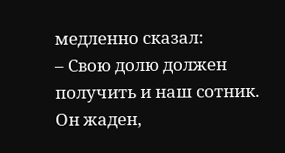медленно сказал:
– Свою долю должен получить и наш сотник. Он жаден,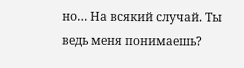но… На всякий случай. Ты ведь меня понимаешь?